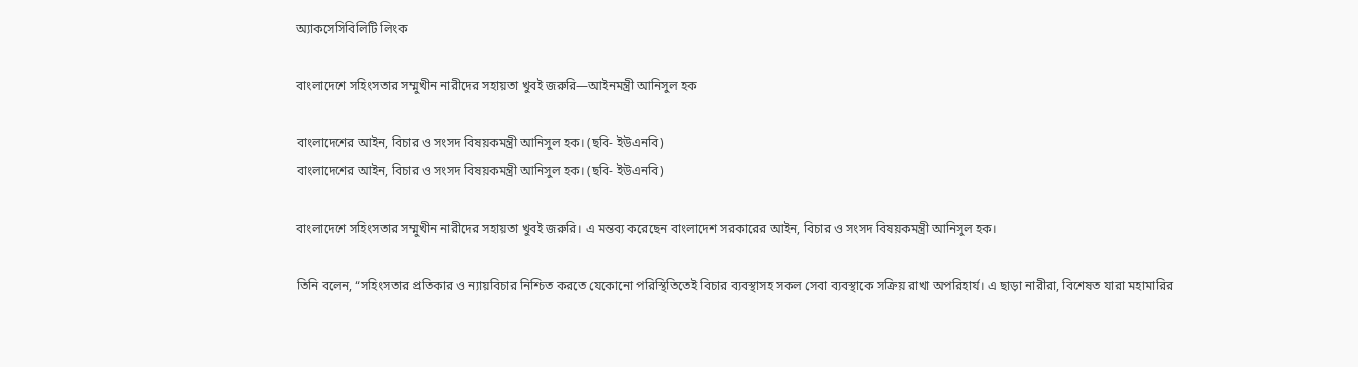অ্যাকসেসিবিলিটি লিংক

বাংলাদেশে সহিংসতার সম্মুখীন নারীদের সহায়তা খুবই জরুরি—আইনমন্ত্রী আনিসুল হক

বাংলাদেশের আইন, বিচার ও সংসদ বিষয়কমন্ত্রী আনিসুল হক। (ছবি- ইউএনবি)
বাংলাদেশের আইন, বিচার ও সংসদ বিষয়কমন্ত্রী আনিসুল হক। (ছবি- ইউএনবি)

বাংলাদেশে সহিংসতার সম্মুখীন নারীদের সহায়তা খুবই জরুরি। এ মন্তব্য করেছেন বাংলাদেশ সরকারের আইন, বিচার ও সংসদ বিষয়কমন্ত্রী আনিসুল হক।

তিনি বলেন, “সহিংসতার প্রতিকার ও ন্যায়বিচার নিশ্চিত করতে যেকোনো পরিস্থিতিতেই বিচার ব্যবস্থাসহ সকল সেবা ব্যবস্থাকে সক্রিয় রাখা অপরিহার্য। এ ছাড়া নারীরা, বিশেষত যারা মহামারির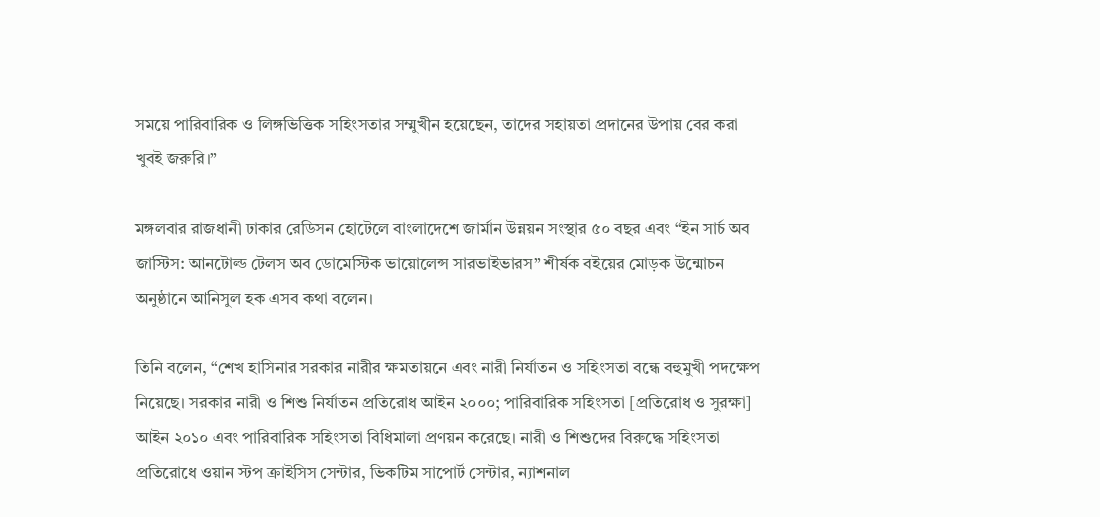সময়ে পারিবারিক ও লিঙ্গভিত্তিক সহিংসতার সম্মুখীন হয়েছেন, তাদের সহায়তা প্রদানের উপায় বের করা খুবই জরুরি।”

মঙ্গলবার রাজধানী ঢাকার রেডিসন হোটেলে বাংলাদেশে জার্মান উন্নয়ন সংস্থার ৫০ বছর এবং “ইন সার্চ অব জাস্টিস: আনটোল্ড টেলস অব ডোমেস্টিক ভায়োলেন্স সারভাইভারস” শীর্ষক বইয়ের মোড়ক উন্মোচন অনুষ্ঠানে আনিসুল হক এসব কথা বলেন।

তিনি বলেন, “শেখ হাসিনার সরকার নারীর ক্ষমতায়নে এবং নারী নির্যাতন ও সহিংসতা বন্ধে বহুমুখী পদক্ষেপ নিয়েছে। সরকার নারী ও শিশু নির্যাতন প্রতিরোধ আইন ২০০০; পারিবারিক সহিংসতা [প্রতিরোধ ও সুরক্ষা] আইন ২০১০ এবং পারিবারিক সহিংসতা বিধিমালা প্রণয়ন করেছে। নারী ও শিশুদের বিরুদ্ধে সহিংসতা প্রতিরোধে ওয়ান স্টপ ক্রাইসিস সেন্টার, ভিকটিম সাপোর্ট সেন্টার, ন্যাশনাল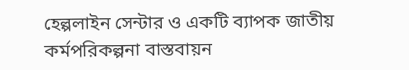হেল্পলাইন সেন্টার ও একটি ব্যাপক জাতীয় কর্মপরিকল্পনা বাস্তবায়ন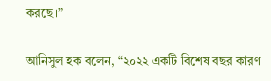করছে।”

আনিসুল হক বলেন, “২০২২ একটি বিশেষ বছর কারণ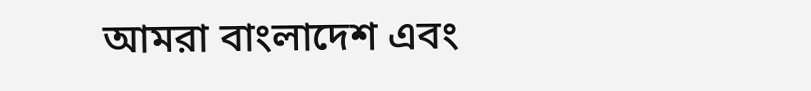আমরা বাংলাদেশ এবং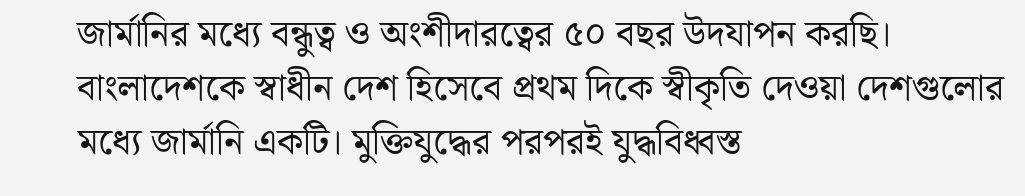জার্মানির মধ্যে বন্ধুত্ব ও অংশীদারত্বের ৫০ বছর উদযাপন করছি। বাংলাদেশকে স্বাধীন দেশ হিসেবে প্রথম দিকে স্বীকৃতি দেওয়া দেশগুলোর মধ্যে জার্মানি একটি। মুক্তিযুদ্ধের পরপরই যুদ্ধবিধ্বস্ত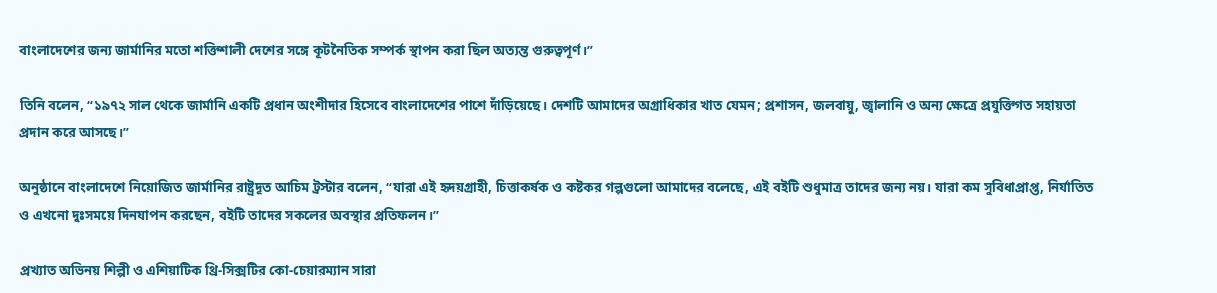বাংলাদেশের জন্য জার্মানির মতো শক্তিশালী দেশের সঙ্গে কূটনৈতিক সম্পর্ক স্থাপন করা ছিল অত্যন্ত গুরুত্বপূর্ণ।”

তিনি বলেন, “১৯৭২ সাল থেকে জার্মানি একটি প্রধান অংশীদার হিসেবে বাংলাদেশের পাশে দাঁড়িয়েছে। দেশটি আমাদের অগ্রাধিকার খাত যেমন; প্রশাসন, জলবায়ু, জ্বালানি ও অন্য ক্ষেত্রে প্রযুক্তিগত সহায়তা প্রদান করে আসছে।”

অনুষ্ঠানে বাংলাদেশে নিয়োজিত জার্মানির রাষ্ট্রদূত আচিম ট্রস্টার বলেন, “যারা এই হৃদয়গ্রাহী, চিত্তাকর্ষক ও কষ্টকর গল্পগুলো আমাদের বলেছে, এই বইটি শুধুমাত্র তাদের জন্য নয়। যারা কম সুবিধাপ্রাপ্ত, নির্যাতিত ও এখনো দুঃসময়ে দিনযাপন করছেন, বইটি তাদের সকলের অবস্থার প্রতিফলন।”

প্রখ্যাত অভিনয় শিল্পী ও এশিয়াটিক থ্রি-সিক্সটির কো-চেয়ারম্যান সারা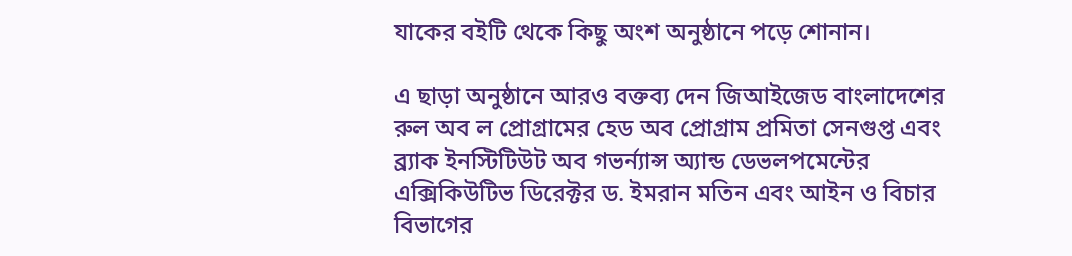যাকের বইটি থেকে কিছু অংশ অনুষ্ঠানে পড়ে শোনান।

এ ছাড়া অনুষ্ঠানে আরও বক্তব্য দেন জিআইজেড বাংলাদেশের রুল অব ল প্রোগ্রামের হেড অব প্রোগ্রাম প্রমিতা সেনগুপ্ত এবং ব্র্যাক ইনস্টিটিউট অব গভর্ন্যান্স অ্যান্ড ডেভলপমেন্টের এক্সিকিউটিভ ডিরেক্টর ড. ইমরান মতিন এবং আইন ও বিচার বিভাগের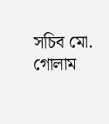সচিব মো. গোলাম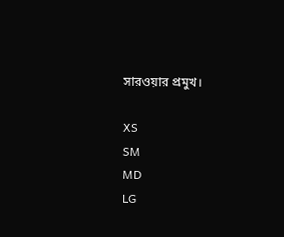সারওয়ার প্রমুখ।

XS
SM
MD
LG